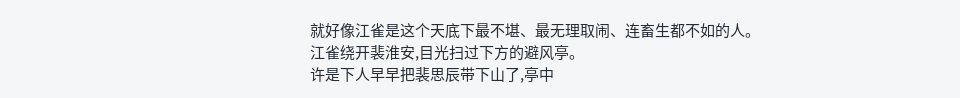就好像江雀是这个天底下最不堪、最无理取闹、连畜生都不如的人。
江雀绕开裴淮安,目光扫过下方的避风亭。
许是下人早早把裴思辰带下山了,亭中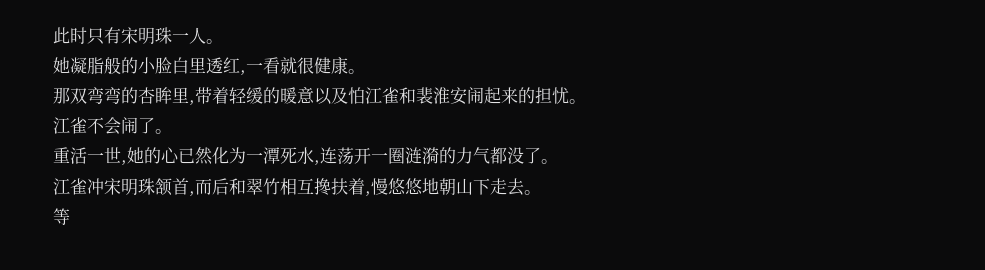此时只有宋明珠一人。
她凝脂般的小脸白里透红,一看就很健康。
那双弯弯的杏眸里,带着轻缓的暖意以及怕江雀和裴淮安闹起来的担忧。
江雀不会闹了。
重活一世,她的心已然化为一潭死水,连荡开一圈涟漪的力气都没了。
江雀冲宋明珠颔首,而后和翠竹相互搀扶着,慢悠悠地朝山下走去。
等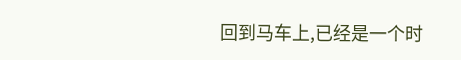回到马车上,已经是一个时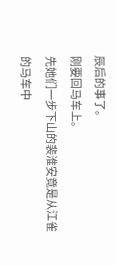辰后的事了。
刚要回马车上。
先她们一步下山的裴淮安竟是从江雀的马车中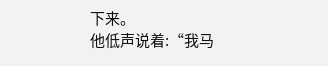下来。
他低声说着:“我马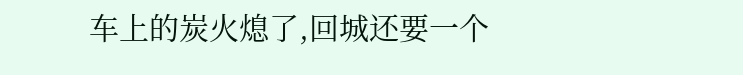车上的炭火熄了,回城还要一个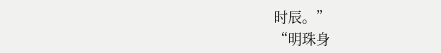时辰。”
“明珠身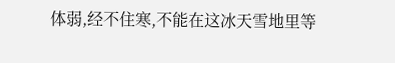体弱,经不住寒,不能在这冰天雪地里等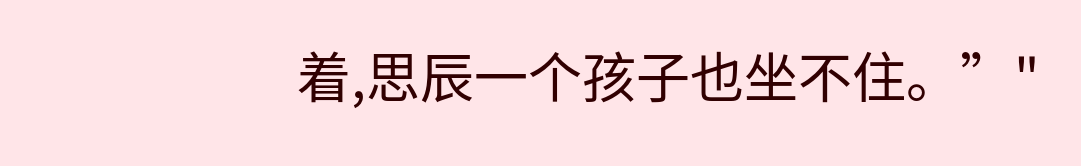着,思辰一个孩子也坐不住。”"